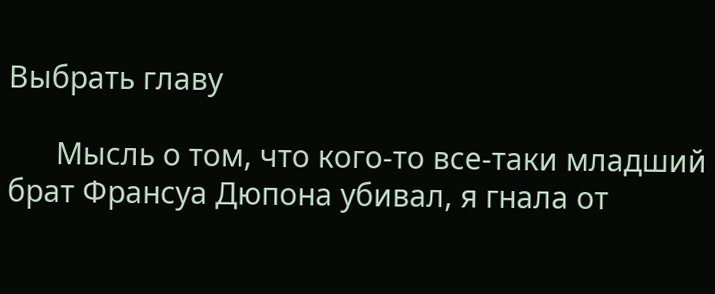Выбрать главу

      Мысль о том, что кого-то все-таки младший брат Франсуа Дюпона убивал, я гнала от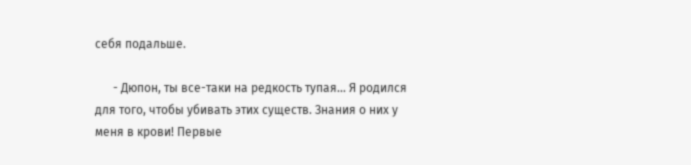себя подальше.

      - Дюпон, ты все-таки на редкость тупая... Я родился для того, чтобы убивать этих существ. Знания о них у меня в крови! Первые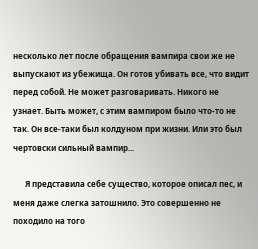несколько лет после обращения вампира свои же не выпускают из убежища. Он готов убивать все, что видит перед собой. Не может разговаривать. Никого не узнает. Быть может, с этим вампиром было что-то не так. Он все-таки был колдуном при жизни. Или это был чертовски сильный вампир...

      Я представила себе существо, которое описал пес, и меня даже слегка затошнило. Это совершенно не походило на того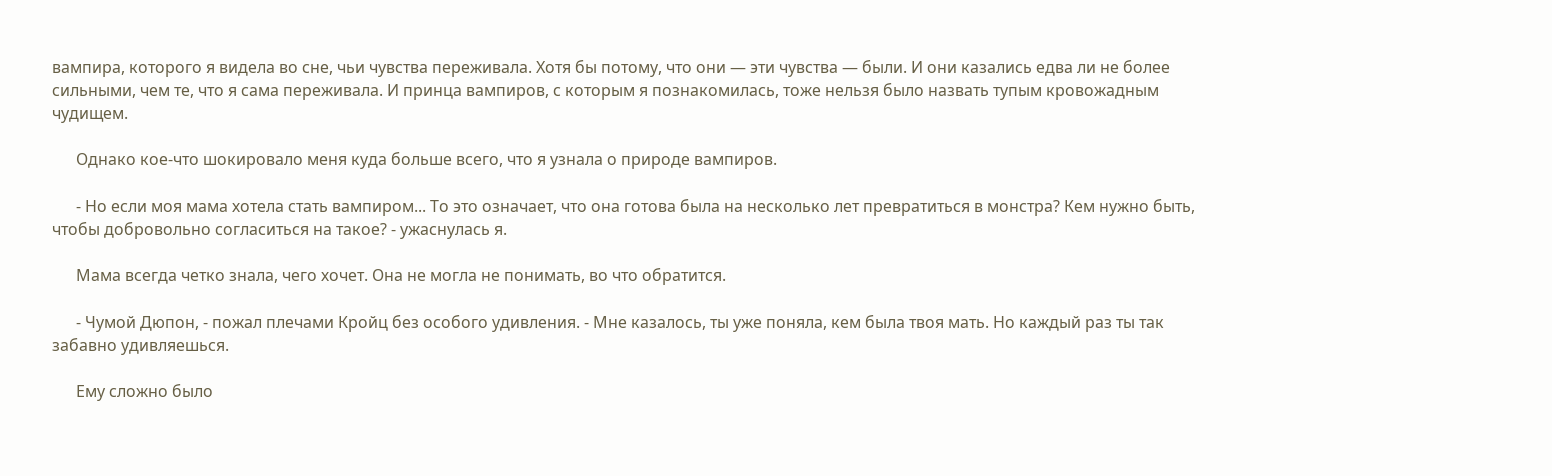вампира, которого я видела во сне, чьи чувства переживала. Хотя бы потому, что они — эти чувства — были. И они казались едва ли не более сильными, чем те, что я сама переживала. И принца вампиров, с которым я познакомилась, тоже нельзя было назвать тупым кровожадным чудищем.

      Однако кое-что шокировало меня куда больше всего, что я узнала о природе вампиров.

      - Но если моя мама хотела стать вампиром... То это означает, что она готова была на несколько лет превратиться в монстра? Кем нужно быть, чтобы добровольно согласиться на такое? - ужаснулась я.

      Мама всегда четко знала, чего хочет. Она не могла не понимать, во что обратится.

      - Чумой Дюпон, - пожал плечами Кройц без особого удивления. - Мне казалось, ты уже поняла, кем была твоя мать. Но каждый раз ты так забавно удивляешься.

      Ему сложно было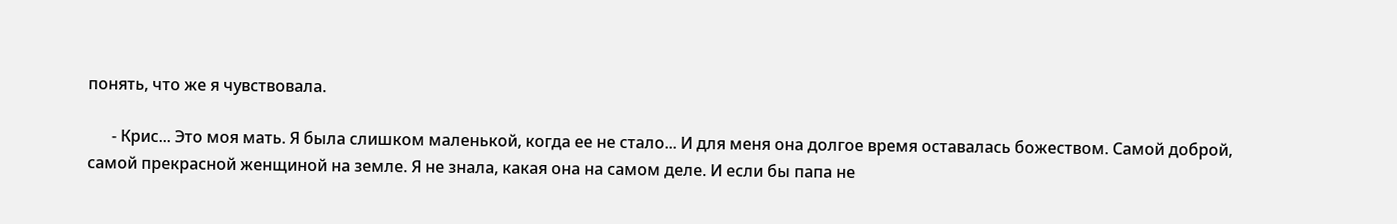понять, что же я чувствовала.

      - Крис... Это моя мать. Я была слишком маленькой, когда ее не стало... И для меня она долгое время оставалась божеством. Самой доброй, самой прекрасной женщиной на земле. Я не знала, какая она на самом деле. И если бы папа не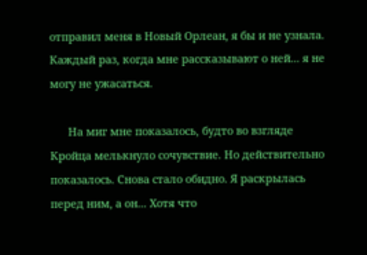отправил меня в Новый Орлеан, я бы и не узнала. Каждый раз, когда мне рассказывают о ней... я не могу не ужасаться.

      На миг мне показалось, будто во взгляде Кройца мелькнуло сочувствие. Но действительно показалось. Снова стало обидно. Я раскрылась перед ним, а он... Хотя что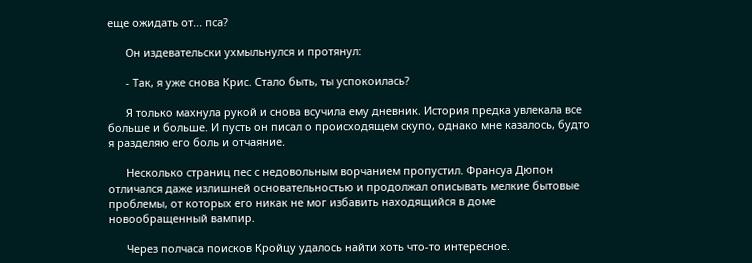еще ожидать от... пса?

      Он издевательски ухмыльнулся и протянул:

      - Так, я уже снова Крис. Стало быть, ты успокоилась?

      Я только махнула рукой и снова всучила ему дневник. История предка увлекала все больше и больше. И пусть он писал о происходящем скупо, однако мне казалось, будто я разделяю его боль и отчаяние.

      Несколько страниц пес с недовольным ворчанием пропустил. Франсуа Дюпон отличался даже излишней основательностью и продолжал описывать мелкие бытовые проблемы, от которых его никак не мог избавить находящийся в доме новообращенный вампир.

      Через полчаса поисков Кройцу удалось найти хоть что-то интересное.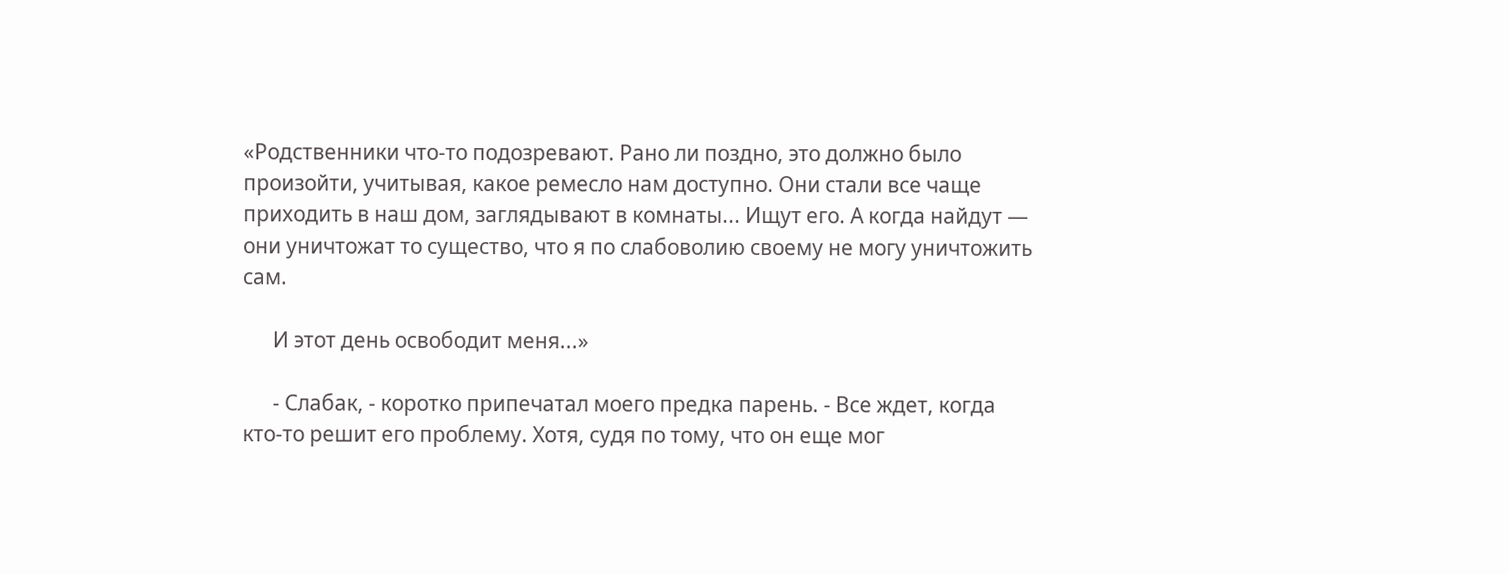«Родственники что-то подозревают. Рано ли поздно, это должно было произойти, учитывая, какое ремесло нам доступно. Они стали все чаще приходить в наш дом, заглядывают в комнаты... Ищут его. А когда найдут — они уничтожат то существо, что я по слабоволию своему не могу уничтожить сам.

      И этот день освободит меня...»

      - Слабак, - коротко припечатал моего предка парень. - Все ждет, когда кто-то решит его проблему. Хотя, судя по тому, что он еще мог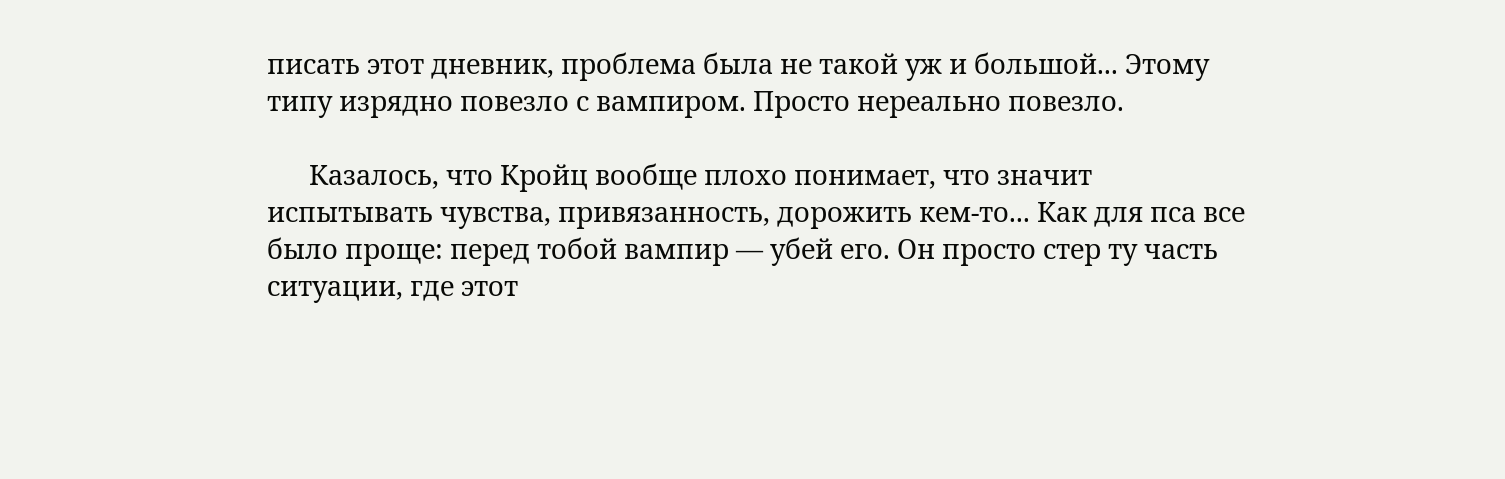писать этот дневник, проблема была не такой уж и большой... Этому типу изрядно повезло с вампиром. Просто нереально повезло.

      Казалось, что Кройц вообще плохо понимает, что значит испытывать чувства, привязанность, дорожить кем-то... Как для пса все было проще: перед тобой вампир — убей его. Он просто стер ту часть ситуации, где этот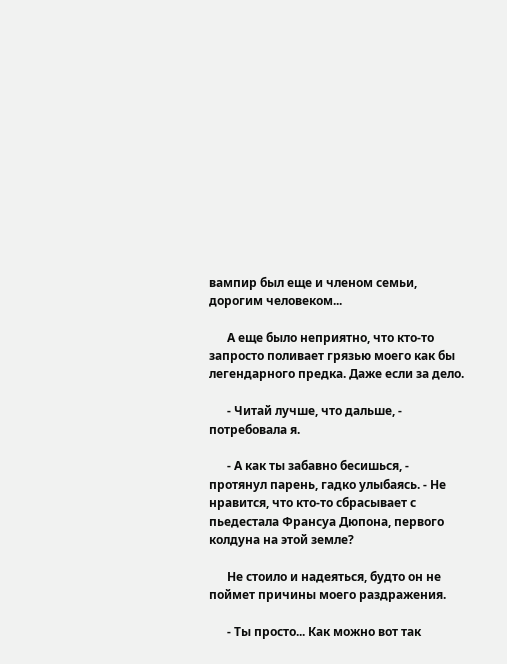вампир был еще и членом семьи, дорогим человеком...

      А еще было неприятно, что кто-то запросто поливает грязью моего как бы легендарного предка. Даже если за дело.

      - Читай лучше, что дальше, - потребовала я.

      - А как ты забавно бесишься, - протянул парень, гадко улыбаясь. - Не нравится, что кто-то сбрасывает с пьедестала Франсуа Дюпона, первого колдуна на этой земле?

      Не стоило и надеяться, будто он не поймет причины моего раздражения.

      - Ты просто... Как можно вот так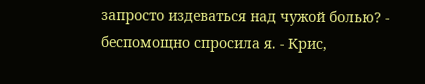запросто издеваться над чужой болью? - беспомощно спросила я. - Крис,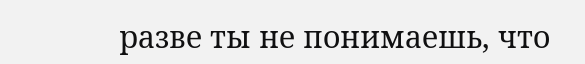разве ты не понимаешь, что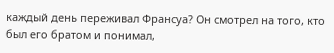каждый день переживал Франсуа? Он смотрел на того, кто был его братом и понимал,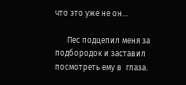что это уже не он...

      Пес подцепил меня за подбородок и заставил посмотреть ему в  глаза.